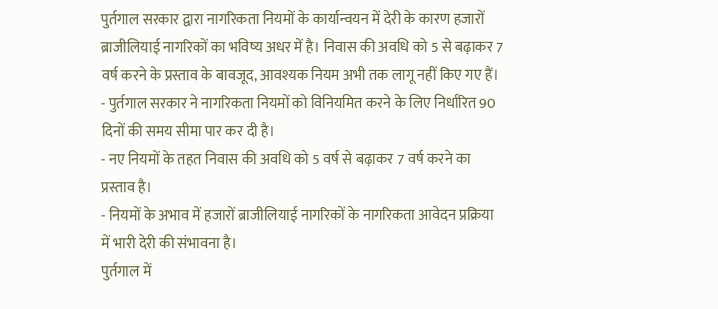पुर्तगाल सरकार द्वारा नागरिकता नियमों के कार्यान्वयन में देरी के कारण हजारों ब्राजीलियाई नागरिकों का भविष्य अधर में है। निवास की अवधि को 5 से बढ़ाकर 7 वर्ष करने के प्रस्ताव के बावजूद, आवश्यक नियम अभी तक लागू नहीं किए गए हैं।
- पुर्तगाल सरकार ने नागरिकता नियमों को विनियमित करने के लिए निर्धारित 90 दिनों की समय सीमा पार कर दी है।
- नए नियमों के तहत निवास की अवधि को 5 वर्ष से बढ़ाकर 7 वर्ष करने का प्रस्ताव है।
- नियमों के अभाव में हजारों ब्राजीलियाई नागरिकों के नागरिकता आवेदन प्रक्रिया में भारी देरी की संभावना है।
पुर्तगाल में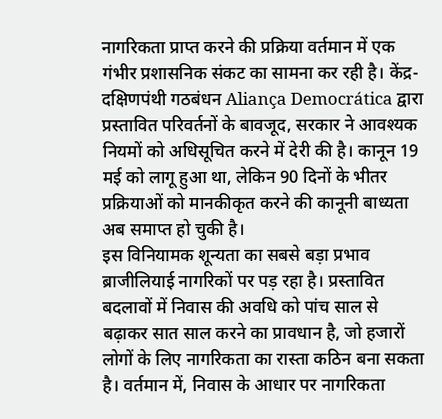नागरिकता प्राप्त करने की प्रक्रिया वर्तमान में एक गंभीर प्रशासनिक संकट का सामना कर रही है। केंद्र-दक्षिणपंथी गठबंधन Aliança Democrática द्वारा प्रस्तावित परिवर्तनों के बावजूद, सरकार ने आवश्यक नियमों को अधिसूचित करने में देरी की है। कानून 19 मई को लागू हुआ था, लेकिन 90 दिनों के भीतर प्रक्रियाओं को मानकीकृत करने की कानूनी बाध्यता अब समाप्त हो चुकी है।
इस विनियामक शून्यता का सबसे बड़ा प्रभाव ब्राजीलियाई नागरिकों पर पड़ रहा है। प्रस्तावित बदलावों में निवास की अवधि को पांच साल से बढ़ाकर सात साल करने का प्रावधान है, जो हजारों लोगों के लिए नागरिकता का रास्ता कठिन बना सकता है। वर्तमान में, निवास के आधार पर नागरिकता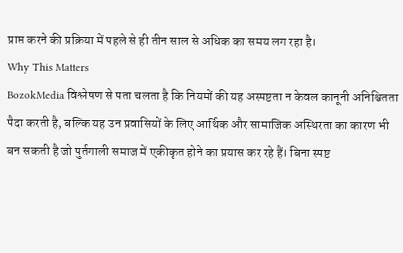प्राप्त करने की प्रक्रिया में पहले से ही तीन साल से अधिक का समय लग रहा है।
Why This Matters
BozokMedia विश्लेषण से पता चलता है कि नियमों की यह अस्पष्टता न केवल कानूनी अनिश्चितता पैदा करती है, बल्कि यह उन प्रवासियों के लिए आर्थिक और सामाजिक अस्थिरता का कारण भी बन सकती है जो पुर्तगाली समाज में एकीकृत होने का प्रयास कर रहे हैं। बिना स्पष्ट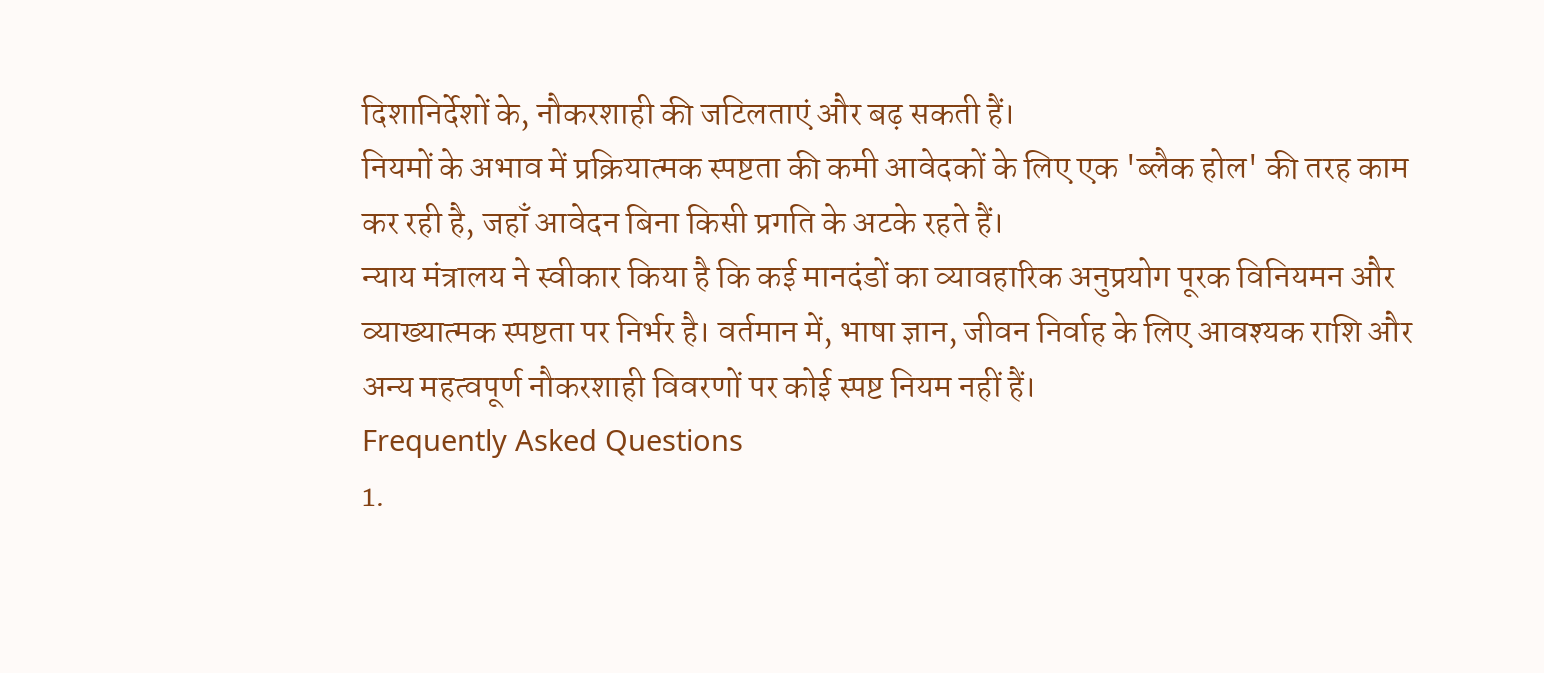दिशानिर्देशों के, नौकरशाही की जटिलताएं और बढ़ सकती हैं।
नियमों के अभाव में प्रक्रियात्मक स्पष्टता की कमी आवेदकों के लिए एक 'ब्लैक होल' की तरह काम कर रही है, जहाँ आवेदन बिना किसी प्रगति के अटके रहते हैं।
न्याय मंत्रालय ने स्वीकार किया है कि कई मानदंडों का व्यावहारिक अनुप्रयोग पूरक विनियमन और व्याख्यात्मक स्पष्टता पर निर्भर है। वर्तमान में, भाषा ज्ञान, जीवन निर्वाह के लिए आवश्यक राशि और अन्य महत्वपूर्ण नौकरशाही विवरणों पर कोई स्पष्ट नियम नहीं हैं।
Frequently Asked Questions
1.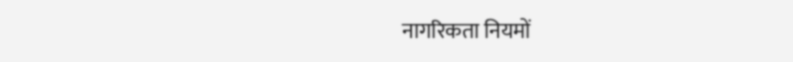नागरिकता नियमों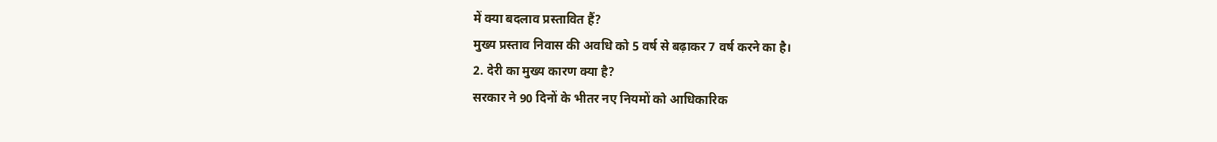में क्या बदलाव प्रस्तावित हैं?
मुख्य प्रस्ताव निवास की अवधि को 5 वर्ष से बढ़ाकर 7 वर्ष करने का है।
2. देरी का मुख्य कारण क्या है?
सरकार ने 90 दिनों के भीतर नए नियमों को आधिकारिक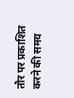तौर पर प्रकाशित करने की समय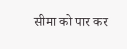सीमा को पार कर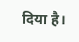दिया है।